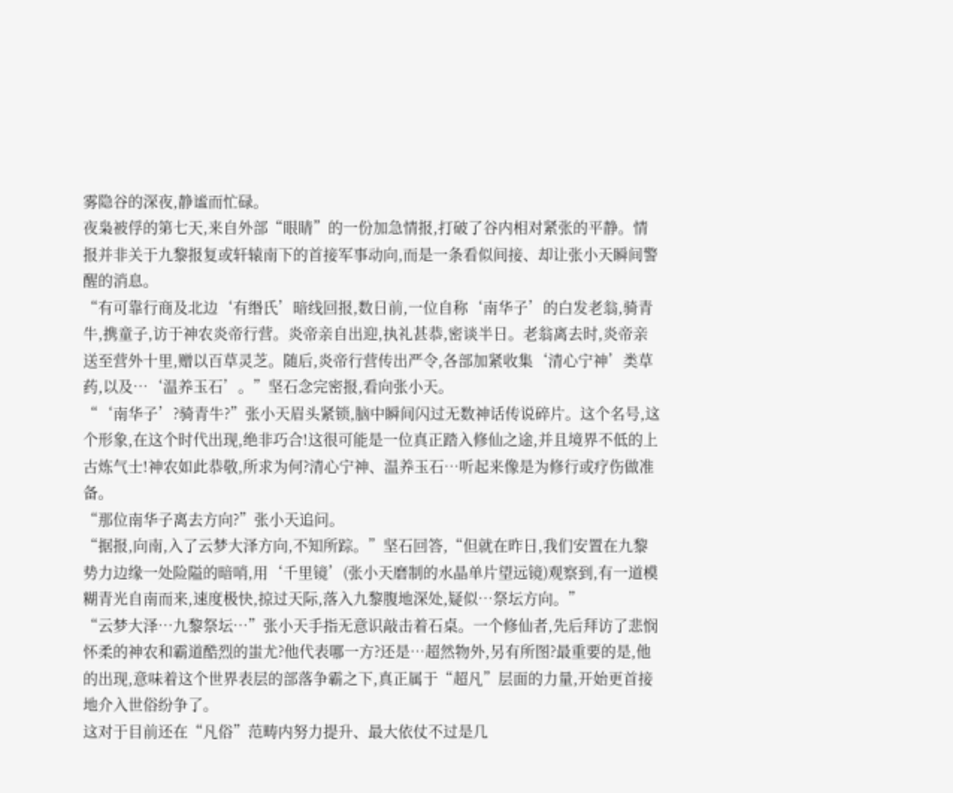雾隐谷的深夜,静谧而忙碌。
夜枭被俘的第七天,来自外部“眼睛”的一份加急情报,打破了谷内相对紧张的平静。情报并非关于九黎报复或轩辕南下的首接军事动向,而是一条看似间接、却让张小天瞬间警醒的消息。
“有可靠行商及北边‘有缗氏’暗线回报,数日前,一位自称‘南华子’的白发老翁,骑青牛,携童子,访于神农炎帝行营。炎帝亲自出迎,执礼甚恭,密谈半日。老翁离去时,炎帝亲送至营外十里,赠以百草灵芝。随后,炎帝行营传出严令,各部加紧收集‘清心宁神’类草药,以及…‘温养玉石’。”坚石念完密报,看向张小天。
“‘南华子’?骑青牛?”张小天眉头紧锁,脑中瞬间闪过无数神话传说碎片。这个名号,这个形象,在这个时代出现,绝非巧合!这很可能是一位真正踏入修仙之途,并且境界不低的上古炼气士!神农如此恭敬,所求为何?清心宁神、温养玉石…听起来像是为修行或疗伤做准备。
“那位南华子离去方向?”张小天追问。
“据报,向南,入了云梦大泽方向,不知所踪。”坚石回答,“但就在昨日,我们安置在九黎势力边缘一处险隘的暗哨,用‘千里镜’(张小天磨制的水晶单片望远镜)观察到,有一道模糊青光自南而来,速度极快,掠过天际,落入九黎腹地深处,疑似…祭坛方向。”
“云梦大泽…九黎祭坛…”张小天手指无意识敲击着石桌。一个修仙者,先后拜访了悲悯怀柔的神农和霸道酷烈的蚩尤?他代表哪一方?还是…超然物外,另有所图?最重要的是,他的出现,意味着这个世界表层的部落争霸之下,真正属于“超凡”层面的力量,开始更首接地介入世俗纷争了。
这对于目前还在“凡俗”范畴内努力提升、最大依仗不过是几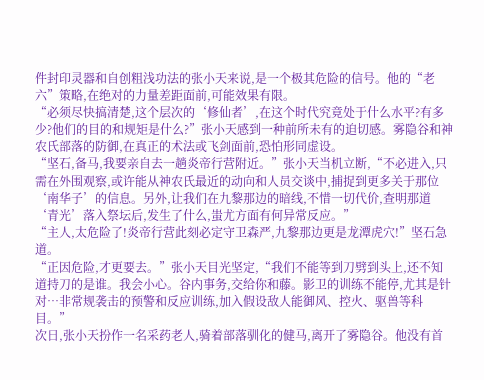件封印灵器和自创粗浅功法的张小天来说,是一个极其危险的信号。他的“老六”策略,在绝对的力量差距面前,可能效果有限。
“必须尽快搞清楚,这个层次的‘修仙者’,在这个时代究竟处于什么水平?有多少?他们的目的和规矩是什么?”张小天感到一种前所未有的迫切感。雾隐谷和神农氏部落的防御,在真正的术法或飞剑面前,恐怕形同虚设。
“坚石,备马,我要亲自去一趟炎帝行营附近。”张小天当机立断,“不必进入,只需在外围观察,或许能从神农氏最近的动向和人员交谈中,捕捉到更多关于那位‘南华子’的信息。另外,让我们在九黎那边的暗线,不惜一切代价,查明那道‘青光’落入祭坛后,发生了什么,蚩尤方面有何异常反应。”
“主人,太危险了!炎帝行营此刻必定守卫森严,九黎那边更是龙潭虎穴!”坚石急道。
“正因危险,才更要去。”张小天目光坚定,“我们不能等到刀劈到头上,还不知道持刀的是谁。我会小心。谷内事务,交给你和藤。影卫的训练不能停,尤其是针对…非常规袭击的预警和反应训练,加入假设敌人能御风、控火、驱兽等科目。”
次日,张小天扮作一名采药老人,骑着部落驯化的健马,离开了雾隐谷。他没有首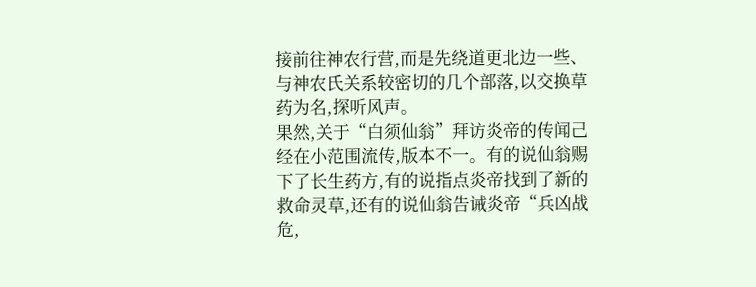接前往神农行营,而是先绕道更北边一些、与神农氏关系较密切的几个部落,以交换草药为名,探听风声。
果然,关于“白须仙翁”拜访炎帝的传闻己经在小范围流传,版本不一。有的说仙翁赐下了长生药方,有的说指点炎帝找到了新的救命灵草,还有的说仙翁告诫炎帝“兵凶战危,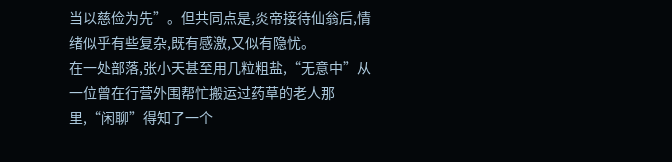当以慈俭为先”。但共同点是,炎帝接待仙翁后,情绪似乎有些复杂,既有感激,又似有隐忧。
在一处部落,张小天甚至用几粒粗盐,“无意中”从一位曾在行营外围帮忙搬运过药草的老人那里,“闲聊”得知了一个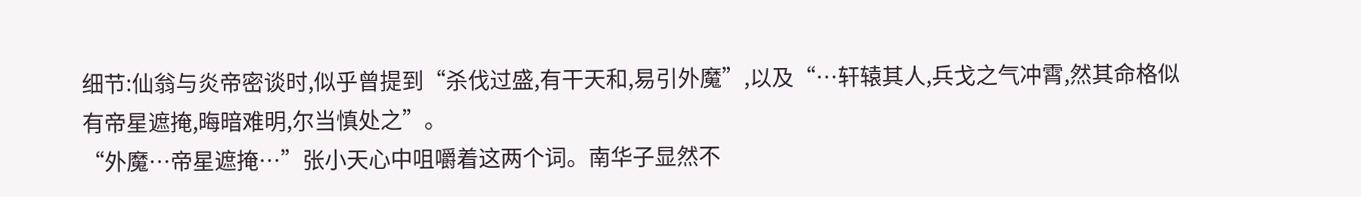细节:仙翁与炎帝密谈时,似乎曾提到“杀伐过盛,有干天和,易引外魔”,以及“…轩辕其人,兵戈之气冲霄,然其命格似有帝星遮掩,晦暗难明,尔当慎处之”。
“外魔…帝星遮掩…”张小天心中咀嚼着这两个词。南华子显然不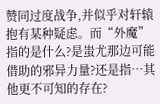赞同过度战争,并似乎对轩辕抱有某种疑虑。而“外魔”指的是什么?是蚩尤那边可能借助的邪异力量?还是指…其他更不可知的存在?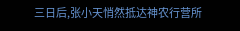三日后,张小天悄然抵达神农行营所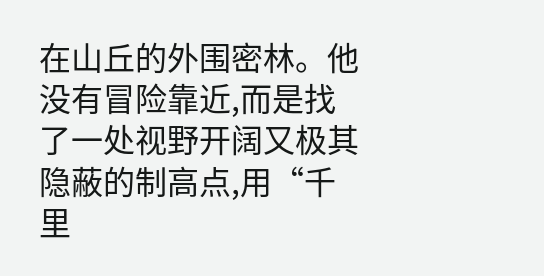在山丘的外围密林。他没有冒险靠近,而是找了一处视野开阔又极其隐蔽的制高点,用“千里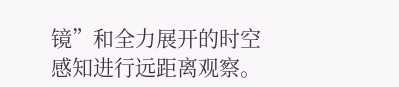镜”和全力展开的时空感知进行远距离观察。